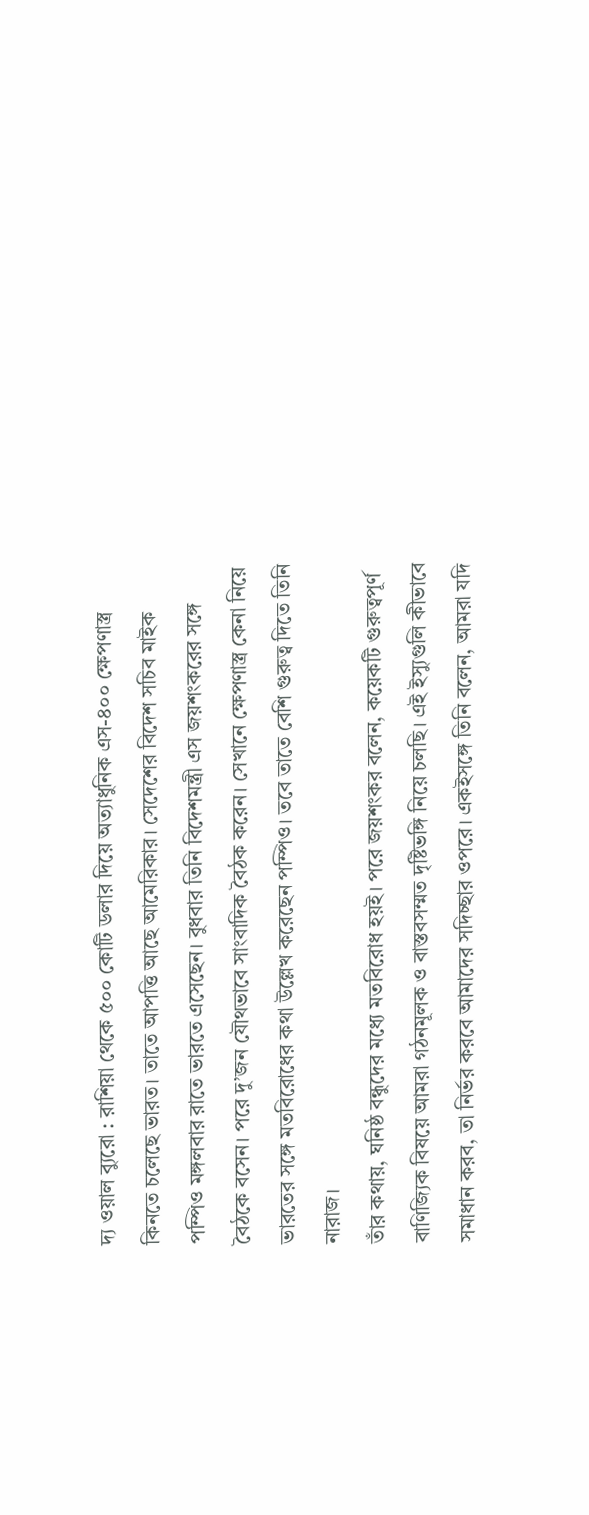দ্য ওয়াল ব্যুরো : রাশিয়া থেকে ৫০০ কোটি ডলার দিয়ে অত্যাধুনিক এস-৪০০ ক্ষেপণাস্ত্র কিনতে চলেছে ভারত। তাতে আপত্তি আছে আমেরিকার। সেদেশের বিদেশ সচিব মাইক পম্পিও মঙ্গলবার রাতে ভারতে এসেছেন। বুধবার তিনি বিদেশমন্ত্রী এস জয়শংকরের সঙ্গে বৈঠকে বসেন। পরে দু’জন যৌথভাবে সাংবাদিক বৈঠক করেন। সেখানে ক্ষেপণাস্ত্র কেনা নিয়ে ভারতের সঙ্গে মতবিরোধের কথা উল্লেখ করেছেন পম্পিও। তবে তাতে বেশি গুরুত্ব দিতে তিনি নারাজ।
তাঁর কথায়, ঘনিষ্ঠ বন্ধুদের মধ্যে মতবিরোধ হয়ই। পরে জয়শংকর বলেন, কয়েকটি গুরুত্বপূর্ণ বাণিজ্যিক বিষয়ে আমরা গঠনমূলক ও বাস্তবসম্মত দৃষ্টিভঙ্গি নিয়ে চলছি। এই ইস্যুগুলি কীভাবে সমাধান করব, তা নির্ভর করবে আমাদের সদিচ্ছার ওপরে। একইসঙ্গে তিনি বলেন, আমরা যদি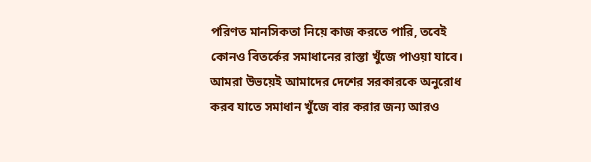পরিণত মানসিকতা নিয়ে কাজ করতে পারি, তবেই কোনও বিতর্কের সমাধানের রাস্তা খুঁজে পাওয়া যাবে। আমরা উভয়েই আমাদের দেশের সরকারকে অনুরোধ করব যাতে সমাধান খুঁজে বার করার জন্য আরও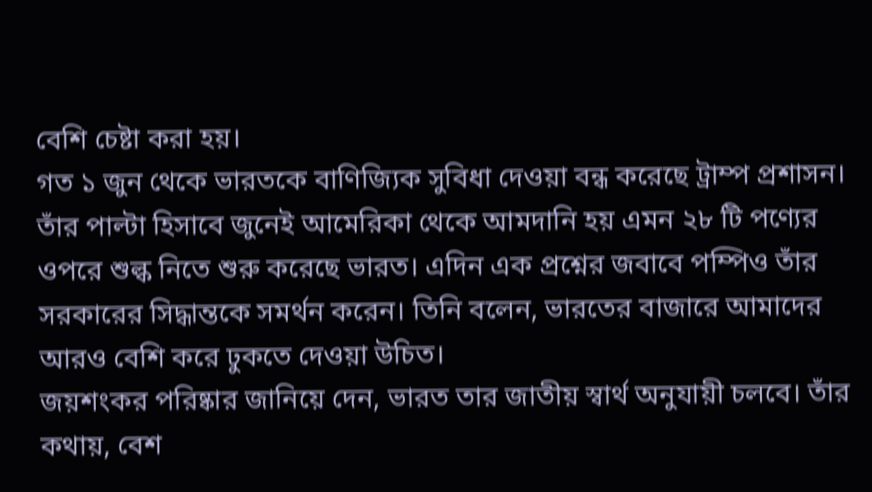বেশি চেষ্টা করা হয়।
গত ১ জুন থেকে ভারতকে বাণিজ্যিক সুবিধা দেওয়া বন্ধ করেছে ট্রাম্প প্রশাসন। তাঁর পাল্টা হিসাবে জুনেই আমেরিকা থেকে আমদানি হয় এমন ২৮ টি পণ্যের ওপরে শুল্ক নিতে শুরু করেছে ভারত। এদিন এক প্রশ্নের জবাবে পম্পিও তাঁর সরকারের সিদ্ধান্তকে সমর্থন করেন। তিনি বলেন, ভারতের বাজারে আমাদের আরও বেশি করে ঢুকতে দেওয়া উচিত।
জয়শংকর পরিষ্কার জানিয়ে দেন, ভারত তার জাতীয় স্বার্থ অনুযায়ী চলবে। তাঁর কথায়, বেশ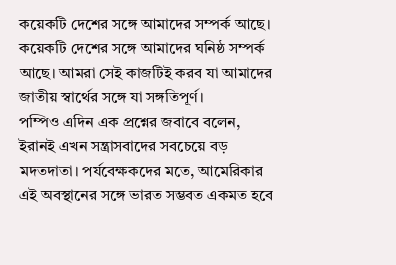কয়েকটি দেশের সঙ্গে আমাদের সম্পর্ক আছে। কয়েকটি দেশের সঙ্গে আমাদের ঘনিষ্ঠ সম্পর্ক আছে। আমরা সেই কাজটিই করব যা আমাদের জাতীয় স্বার্থের সঙ্গে যা সঙ্গতিপূর্ণ।
পম্পিও এদিন এক প্রশ্নের জবাবে বলেন, ইরানই এখন সন্ত্রাসবাদের সবচেয়ে বড় মদতদাতা। পর্যবেক্ষকদের মতে, আমেরিকার এই অবস্থানের সঙ্গে ভারত সম্ভবত একমত হবে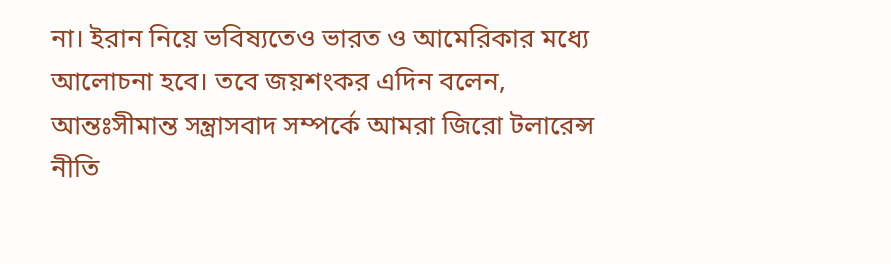না। ইরান নিয়ে ভবিষ্যতেও ভারত ও আমেরিকার মধ্যে আলোচনা হবে। তবে জয়শংকর এদিন বলেন, আন্তঃসীমান্ত সন্ত্রাসবাদ সম্পর্কে আমরা জিরো টলারেন্স নীতি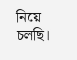নিয়ে চলছি।